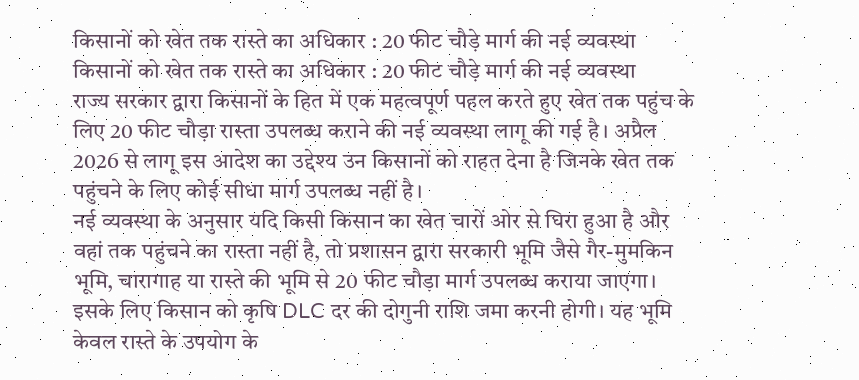किसानों को खेत तक रास्ते का अधिकार : 20 फीट चौड़े मार्ग की नई व्यवस्था
किसानों को खेत तक रास्ते का अधिकार : 20 फीट चौड़े मार्ग की नई व्यवस्था
राज्य सरकार द्वारा किसानों के हित में एक महत्वपूर्ण पहल करते हुए खेत तक पहुंच के लिए 20 फीट चौड़ा रास्ता उपलब्ध कराने की नई व्यवस्था लागू की गई है। अप्रैल 2026 से लागू इस आदेश का उद्देश्य उन किसानों को राहत देना है जिनके खेत तक पहुंचने के लिए कोई सीधा मार्ग उपलब्ध नहीं है।
नई व्यवस्था के अनुसार यदि किसी किसान का खेत चारों ओर से घिरा हुआ है और वहां तक पहुंचने का रास्ता नहीं है, तो प्रशासन द्वारा सरकारी भूमि जैसे गैर-मुमकिन भूमि, चारागाह या रास्ते की भूमि से 20 फीट चौड़ा मार्ग उपलब्ध कराया जाएगा। इसके लिए किसान को कृषि DLC दर की दोगुनी राशि जमा करनी होगी। यह भूमि केवल रास्ते के उपयोग के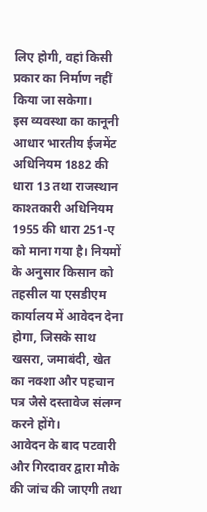लिए होगी, वहां किसी प्रकार का निर्माण नहीं किया जा सकेगा।
इस व्यवस्था का कानूनी आधार भारतीय ईजमेंट अधिनियम 1882 की धारा 13 तथा राजस्थान काश्तकारी अधिनियम 1955 की धारा 251-ए को माना गया है। नियमों के अनुसार किसान को तहसील या एसडीएम कार्यालय में आवेदन देना होगा, जिसके साथ खसरा, जमाबंदी, खेत का नक्शा और पहचान पत्र जैसे दस्तावेज संलग्न करने होंगे।
आवेदन के बाद पटवारी और गिरदावर द्वारा मौके की जांच की जाएगी तथा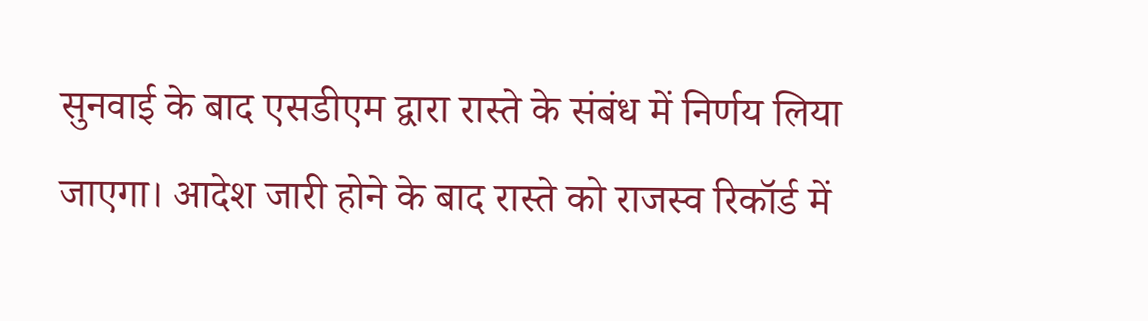सुनवाई के बाद एसडीएम द्वारा रास्ते के संबंध में निर्णय लिया जाएगा। आदेश जारी होने के बाद रास्ते को राजस्व रिकॉर्ड में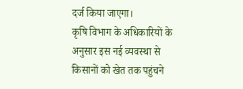दर्ज किया जाएगा।
कृषि विभाग के अधिकारियों के अनुसार इस नई व्यवस्था से किसानों को खेत तक पहुंचने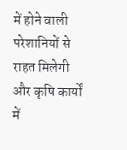में होने वाली परेशानियों से राहत मिलेगी और कृषि कार्यों में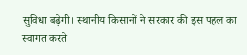सुविधा बढ़ेगी। स्थानीय किसानों ने सरकार की इस पहल का स्वागत करते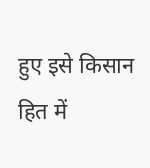हुए इसे किसान हित में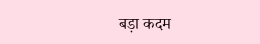बड़ा कदम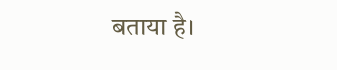बताया है।